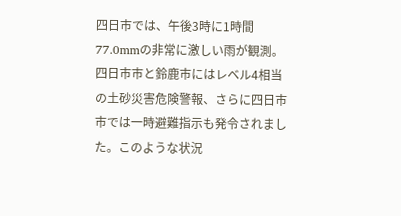四日市では、午後3時に1時間77.0mmの非常に激しい雨が観測。四日市市と鈴鹿市にはレベル4相当の土砂災害危険警報、さらに四日市市では一時避難指示も発令されました。このような状況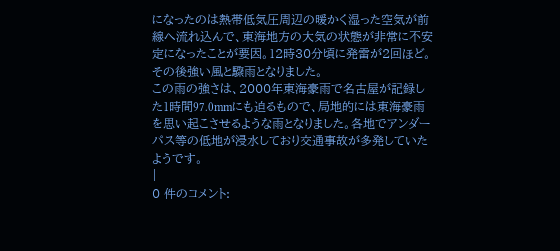になったのは熱帯低気圧周辺の暖かく湿った空気が前線へ流れ込んで、東海地方の大気の状態が非常に不安定になったことが要因。12時30分頃に発雷が2回ほど。その後強い風と驟雨となりました。
この雨の強さは、2000年東海豪雨で名古屋が記録した1時間97.0mmにも迫るもので、局地的には東海豪雨を思い起こさせるような雨となりました。各地でアンダーパス等の低地が浸水しており交通事故が多発していたようです。
|
0 件のコメント: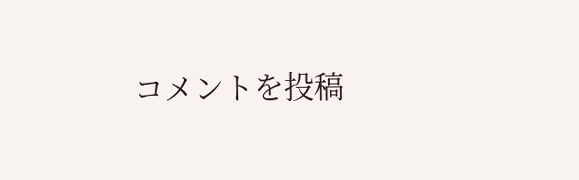コメントを投稿